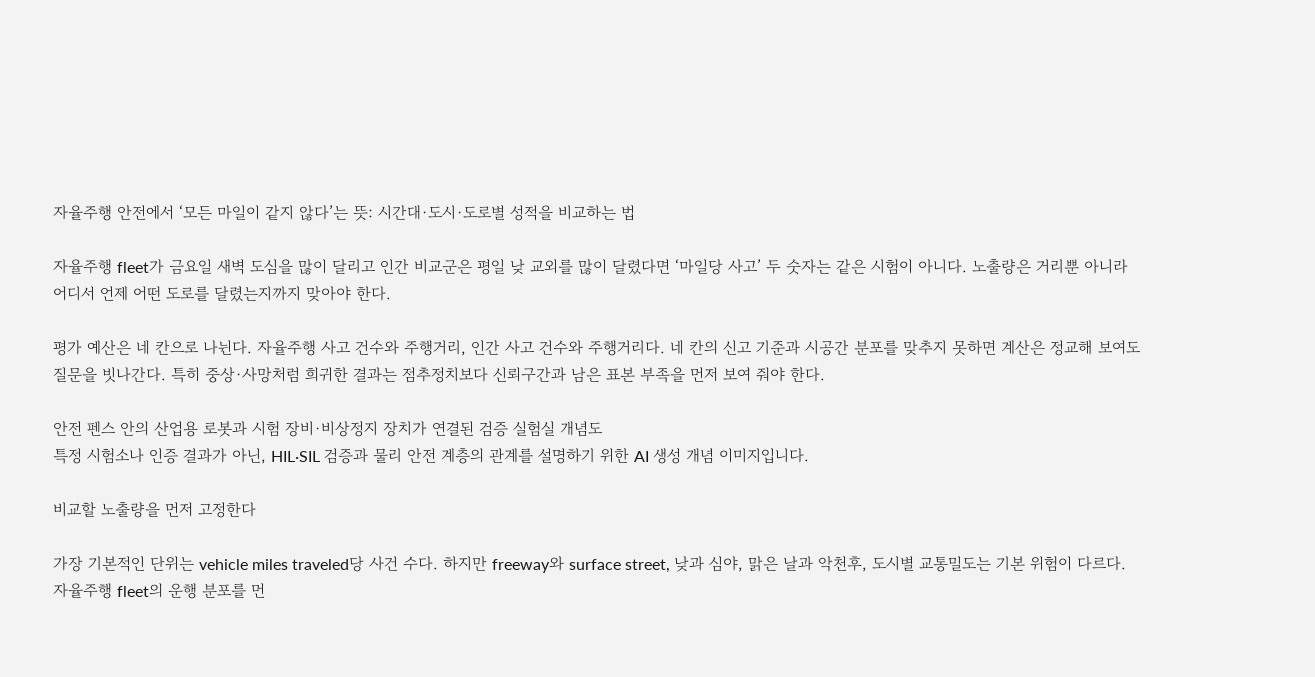자율주행 안전에서 ‘모든 마일이 같지 않다’는 뜻: 시간대·도시·도로별 성적을 비교하는 법

자율주행 fleet가 금요일 새벽 도심을 많이 달리고 인간 비교군은 평일 낮 교외를 많이 달렸다면 ‘마일당 사고’ 두 숫자는 같은 시험이 아니다. 노출량은 거리뿐 아니라 어디서 언제 어떤 도로를 달렸는지까지 맞아야 한다.

평가 예산은 네 칸으로 나뉜다. 자율주행 사고 건수와 주행거리, 인간 사고 건수와 주행거리다. 네 칸의 신고 기준과 시공간 분포를 맞추지 못하면 계산은 정교해 보여도 질문을 빗나간다. 특히 중상·사망처럼 희귀한 결과는 점추정치보다 신뢰구간과 남은 표본 부족을 먼저 보여 줘야 한다.

안전 펜스 안의 산업용 로봇과 시험 장비·비상정지 장치가 연결된 검증 실험실 개념도
특정 시험소나 인증 결과가 아닌, HIL·SIL 검증과 물리 안전 계층의 관계를 설명하기 위한 AI 생성 개념 이미지입니다.

비교할 노출량을 먼저 고정한다

가장 기본적인 단위는 vehicle miles traveled당 사건 수다. 하지만 freeway와 surface street, 낮과 심야, 맑은 날과 악천후, 도시별 교통밀도는 기본 위험이 다르다. 자율주행 fleet의 운행 분포를 먼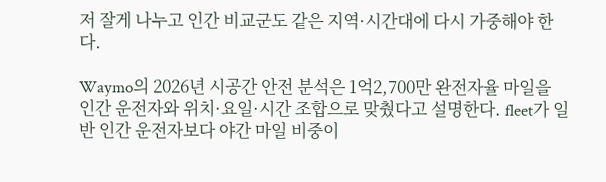저 잘게 나누고 인간 비교군도 같은 지역·시간대에 다시 가중해야 한다.

Waymo의 2026년 시공간 안전 분석은 1억2,700만 완전자율 마일을 인간 운전자와 위치·요일·시간 조합으로 맞췄다고 설명한다. fleet가 일반 인간 운전자보다 야간 마일 비중이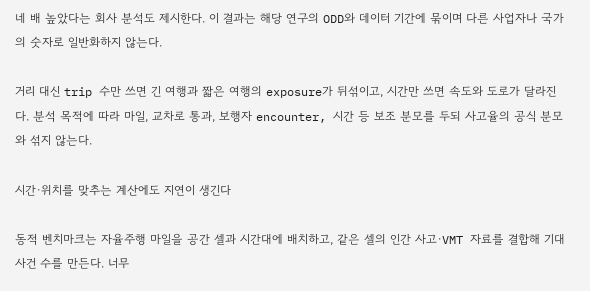네 배 높았다는 회사 분석도 제시한다. 이 결과는 해당 연구의 ODD와 데이터 기간에 묶이며 다른 사업자나 국가의 숫자로 일반화하지 않는다.

거리 대신 trip 수만 쓰면 긴 여행과 짧은 여행의 exposure가 뒤섞이고, 시간만 쓰면 속도와 도로가 달라진다. 분석 목적에 따라 마일, 교차로 통과, 보행자 encounter, 시간 등 보조 분모를 두되 사고율의 공식 분모와 섞지 않는다.

시간·위치를 맞추는 계산에도 지연이 생긴다

동적 벤치마크는 자율주행 마일을 공간 셀과 시간대에 배치하고, 같은 셀의 인간 사고·VMT 자료를 결합해 기대 사건 수를 만든다. 너무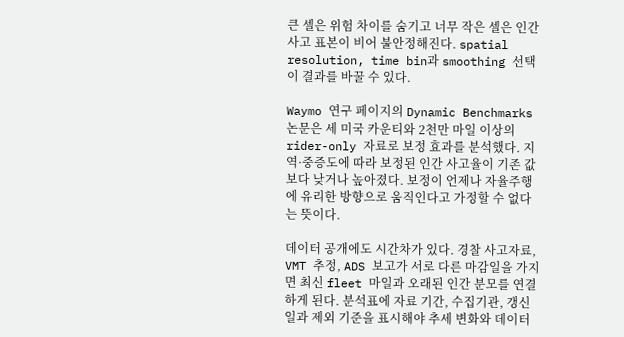큰 셀은 위험 차이를 숨기고 너무 작은 셀은 인간 사고 표본이 비어 불안정해진다. spatial resolution, time bin과 smoothing 선택이 결과를 바꿀 수 있다.

Waymo 연구 페이지의 Dynamic Benchmarks 논문은 세 미국 카운티와 2천만 마일 이상의 rider-only 자료로 보정 효과를 분석했다. 지역·중증도에 따라 보정된 인간 사고율이 기존 값보다 낮거나 높아졌다. 보정이 언제나 자율주행에 유리한 방향으로 움직인다고 가정할 수 없다는 뜻이다.

데이터 공개에도 시간차가 있다. 경찰 사고자료, VMT 추정, ADS 보고가 서로 다른 마감일을 가지면 최신 fleet 마일과 오래된 인간 분모를 연결하게 된다. 분석표에 자료 기간, 수집기관, 갱신일과 제외 기준을 표시해야 추세 변화와 데이터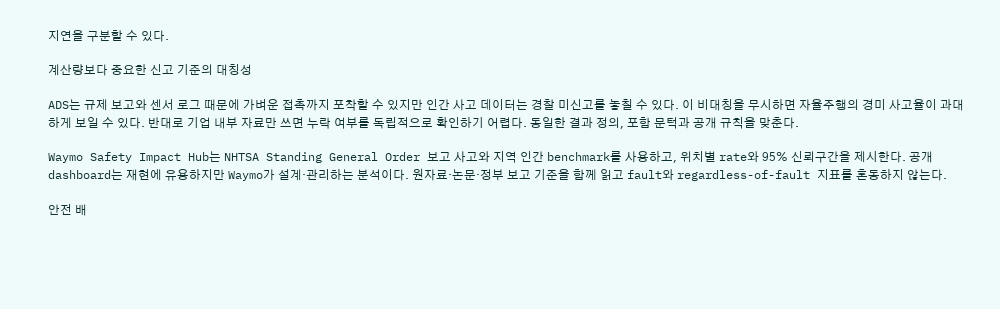지연을 구분할 수 있다.

계산량보다 중요한 신고 기준의 대칭성

ADS는 규제 보고와 센서 로그 때문에 가벼운 접촉까지 포착할 수 있지만 인간 사고 데이터는 경찰 미신고를 놓칠 수 있다. 이 비대칭을 무시하면 자율주행의 경미 사고율이 과대하게 보일 수 있다. 반대로 기업 내부 자료만 쓰면 누락 여부를 독립적으로 확인하기 어렵다. 동일한 결과 정의, 포함 문턱과 공개 규칙을 맞춘다.

Waymo Safety Impact Hub는 NHTSA Standing General Order 보고 사고와 지역 인간 benchmark를 사용하고, 위치별 rate와 95% 신뢰구간을 제시한다. 공개 dashboard는 재현에 유용하지만 Waymo가 설계·관리하는 분석이다. 원자료·논문·정부 보고 기준을 함께 읽고 fault와 regardless-of-fault 지표를 혼동하지 않는다.

안전 배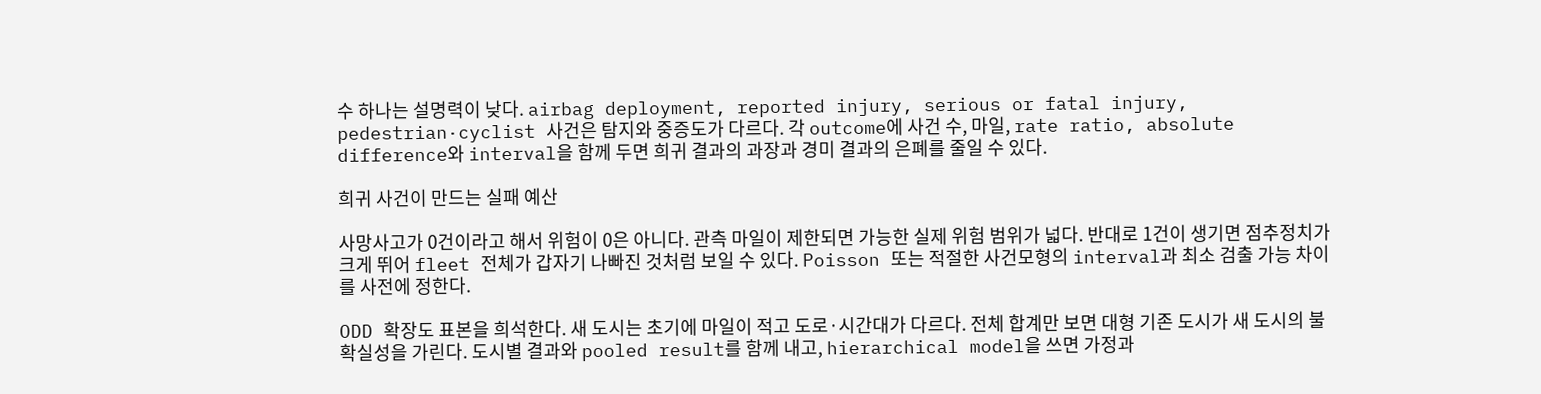수 하나는 설명력이 낮다. airbag deployment, reported injury, serious or fatal injury, pedestrian·cyclist 사건은 탐지와 중증도가 다르다. 각 outcome에 사건 수, 마일, rate ratio, absolute difference와 interval을 함께 두면 희귀 결과의 과장과 경미 결과의 은폐를 줄일 수 있다.

희귀 사건이 만드는 실패 예산

사망사고가 0건이라고 해서 위험이 0은 아니다. 관측 마일이 제한되면 가능한 실제 위험 범위가 넓다. 반대로 1건이 생기면 점추정치가 크게 뛰어 fleet 전체가 갑자기 나빠진 것처럼 보일 수 있다. Poisson 또는 적절한 사건모형의 interval과 최소 검출 가능 차이를 사전에 정한다.

ODD 확장도 표본을 희석한다. 새 도시는 초기에 마일이 적고 도로·시간대가 다르다. 전체 합계만 보면 대형 기존 도시가 새 도시의 불확실성을 가린다. 도시별 결과와 pooled result를 함께 내고, hierarchical model을 쓰면 가정과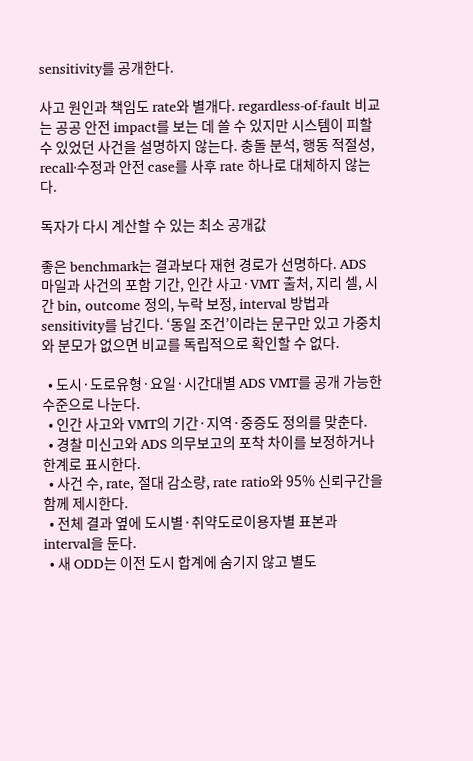sensitivity를 공개한다.

사고 원인과 책임도 rate와 별개다. regardless-of-fault 비교는 공공 안전 impact를 보는 데 쓸 수 있지만 시스템이 피할 수 있었던 사건을 설명하지 않는다. 충돌 분석, 행동 적절성, recall·수정과 안전 case를 사후 rate 하나로 대체하지 않는다.

독자가 다시 계산할 수 있는 최소 공개값

좋은 benchmark는 결과보다 재현 경로가 선명하다. ADS 마일과 사건의 포함 기간, 인간 사고·VMT 출처, 지리 셀, 시간 bin, outcome 정의, 누락 보정, interval 방법과 sensitivity를 남긴다. ‘동일 조건’이라는 문구만 있고 가중치와 분모가 없으면 비교를 독립적으로 확인할 수 없다.

  • 도시·도로유형·요일·시간대별 ADS VMT를 공개 가능한 수준으로 나눈다.
  • 인간 사고와 VMT의 기간·지역·중증도 정의를 맞춘다.
  • 경찰 미신고와 ADS 의무보고의 포착 차이를 보정하거나 한계로 표시한다.
  • 사건 수, rate, 절대 감소량, rate ratio와 95% 신뢰구간을 함께 제시한다.
  • 전체 결과 옆에 도시별·취약도로이용자별 표본과 interval을 둔다.
  • 새 ODD는 이전 도시 합계에 숨기지 않고 별도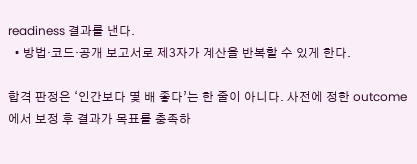readiness 결과를 낸다.
  • 방법·코드·공개 보고서로 제3자가 계산을 반복할 수 있게 한다.

합격 판정은 ‘인간보다 몇 배 좋다’는 한 줄이 아니다. 사전에 정한 outcome에서 보정 후 결과가 목표를 충족하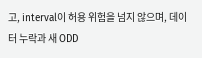고, interval이 허용 위험을 넘지 않으며, 데이터 누락과 새 ODD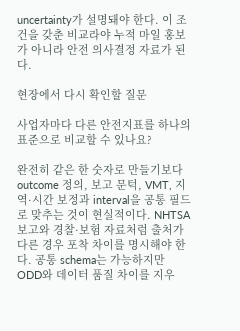uncertainty가 설명돼야 한다. 이 조건을 갖춘 비교라야 누적 마일 홍보가 아니라 안전 의사결정 자료가 된다.

현장에서 다시 확인할 질문

사업자마다 다른 안전지표를 하나의 표준으로 비교할 수 있나요?

완전히 같은 한 숫자로 만들기보다 outcome 정의, 보고 문턱, VMT, 지역·시간 보정과 interval을 공통 필드로 맞추는 것이 현실적이다. NHTSA 보고와 경찰·보험 자료처럼 출처가 다른 경우 포착 차이를 명시해야 한다. 공통 schema는 가능하지만 ODD와 데이터 품질 차이를 지우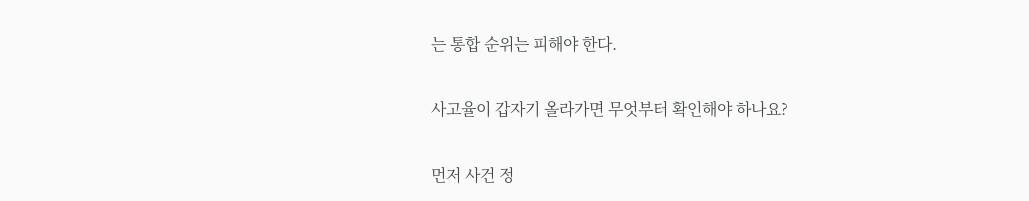는 통합 순위는 피해야 한다.

사고율이 갑자기 올라가면 무엇부터 확인해야 하나요?

먼저 사건 정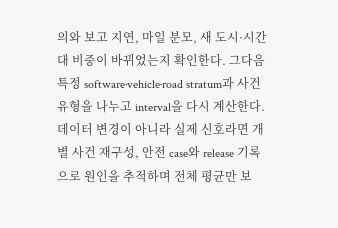의와 보고 지연, 마일 분모, 새 도시·시간대 비중이 바뀌었는지 확인한다. 그다음 특정 software·vehicle·road stratum과 사건 유형을 나누고 interval을 다시 계산한다. 데이터 변경이 아니라 실제 신호라면 개별 사건 재구성, 안전 case와 release 기록으로 원인을 추적하며 전체 평균만 보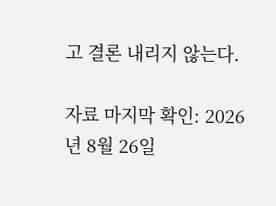고 결론 내리지 않는다.

자료 마지막 확인: 2026년 8월 26일